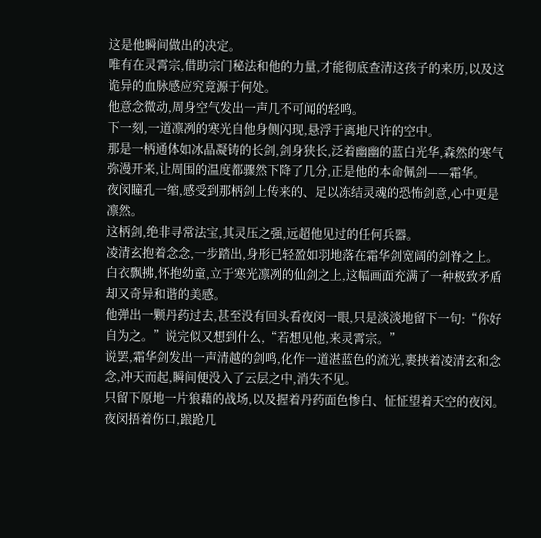这是他瞬间做出的决定。
唯有在灵霄宗,借助宗门秘法和他的力量,才能彻底查清这孩子的来历,以及这诡异的血脉感应究竟源于何处。
他意念微动,周身空气发出一声几不可闻的轻鸣。
下一刻,一道凛冽的寒光自他身侧闪现,悬浮于离地尺许的空中。
那是一柄通体如冰晶凝铸的长剑,剑身狭长,泛着幽幽的蓝白光华,森然的寒气弥漫开来,让周围的温度都骤然下降了几分,正是他的本命佩剑——霜华。
夜闵瞳孔一缩,感受到那柄剑上传来的、足以冻结灵魂的恐怖剑意,心中更是凛然。
这柄剑,绝非寻常法宝,其灵压之强,远超他见过的任何兵器。
凌清玄抱着念念,一步踏出,身形已轻盈如羽地落在霜华剑宽阔的剑脊之上。
白衣飘拂,怀抱幼童,立于寒光凛冽的仙剑之上,这幅画面充满了一种极致矛盾却又奇异和谐的美感。
他弹出一颗丹药过去,甚至没有回头看夜闵一眼,只是淡淡地留下一句:“你好自为之。”说完似又想到什么,“若想见他,来灵霄宗。”
说罢,霜华剑发出一声清越的剑鸣,化作一道湛蓝色的流光,裹挟着凌清玄和念念,冲天而起,瞬间便没入了云层之中,消失不见。
只留下原地一片狼藉的战场,以及握着丹药面色惨白、怔怔望着天空的夜闵。
夜闵捂着伤口,踉跄几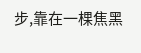步,靠在一棵焦黑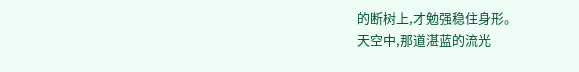的断树上,才勉强稳住身形。
天空中,那道湛蓝的流光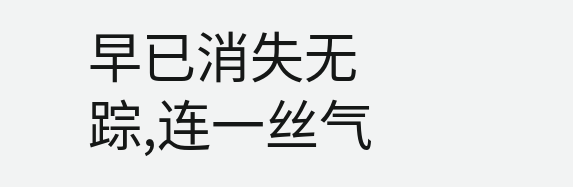早已消失无踪,连一丝气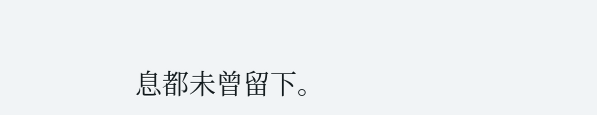息都未曾留下。